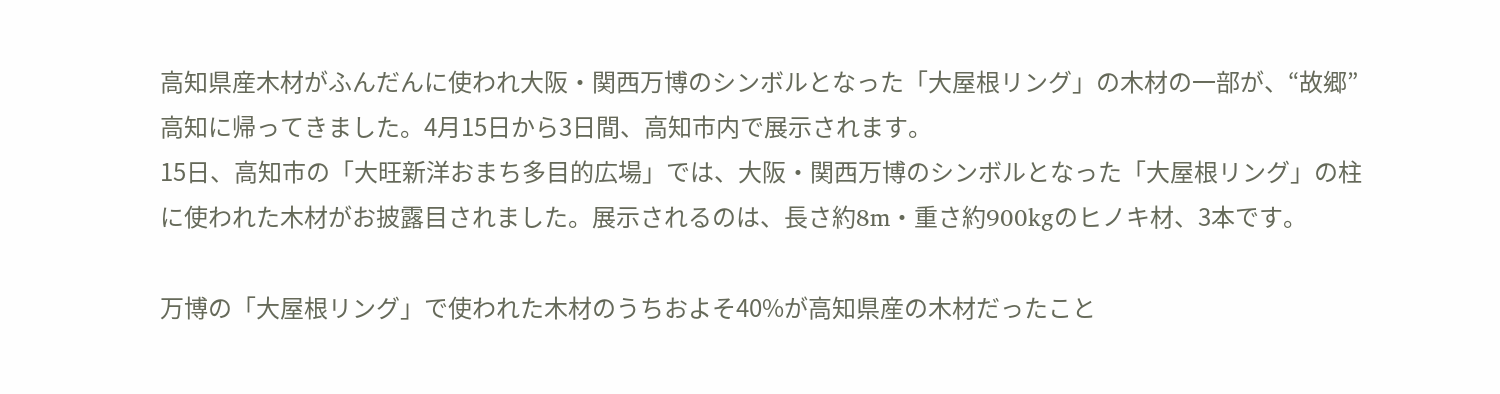高知県産木材がふんだんに使われ大阪・関西万博のシンボルとなった「大屋根リング」の木材の一部が、“故郷”高知に帰ってきました。4月15日から3日間、高知市内で展示されます。
15日、高知市の「大旺新洋おまち多目的広場」では、大阪・関西万博のシンボルとなった「大屋根リング」の柱に使われた木材がお披露目されました。展示されるのは、長さ約8m・重さ約900kgのヒノキ材、3本です。

万博の「大屋根リング」で使われた木材のうちおよそ40%が高知県産の木材だったこと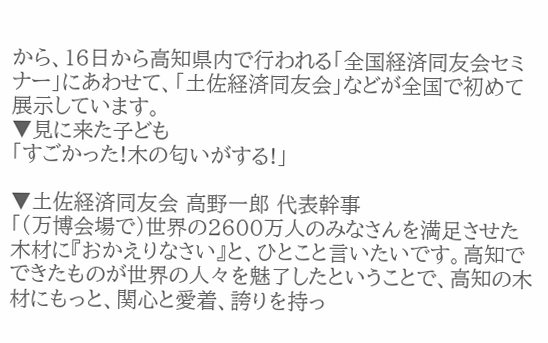から、16日から高知県内で行われる「全国経済同友会セミナー」にあわせて、「土佐経済同友会」などが全国で初めて展示しています。
▼見に来た子ども
「すごかった!木の匂いがする!」

▼土佐経済同友会 高野一郎 代表幹事
「(万博会場で)世界の2600万人のみなさんを満足させた木材に『おかえりなさい』と、ひとこと言いたいです。高知でできたものが世界の人々を魅了したということで、高知の木材にもっと、関心と愛着、誇りを持っ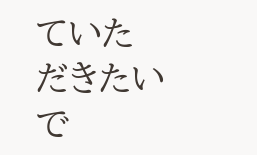ていただきたいで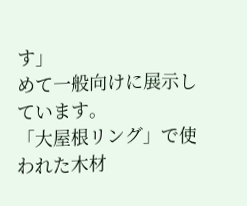す」
めて一般向けに展示しています。
「大屋根リング」で使われた木材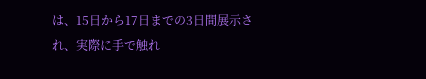は、15日から17日までの3日間展示され、実際に手で触れ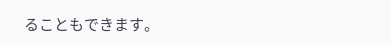ることもできます。